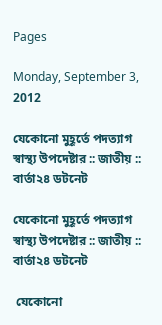Pages

Monday, September 3, 2012

যেকোনো মুহূর্তে পদত্যাগ স্বাস্থ্য উপদেষ্টার :: জাতীয় :: বার্তা২৪ ডটনেট

যেকোনো মুহূর্তে পদত্যাগ স্বাস্থ্য উপদেষ্টার :: জাতীয় :: বার্তা২৪ ডটনেট

 যেকোনো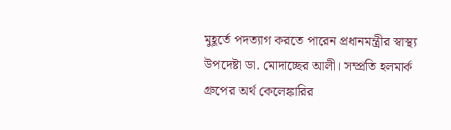মুহূর্তে পদত্যাগ করতে পারেন প্রধানমন্ত্রীর স্বাস্থ্য উপদেষ্টা ডা. মোদাচ্ছের আলী। সম্প্রতি হলমার্ক গ্রুপের অর্থ কেলেঙ্কারির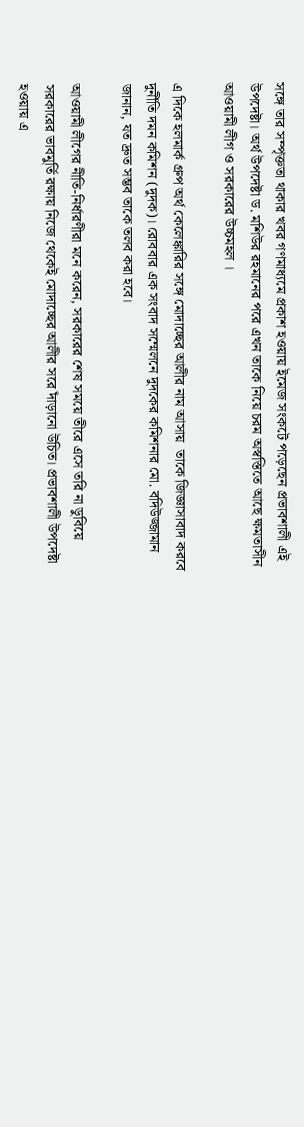সঙ্গে তার সম্পৃক্ততা থাকার খবর গণমাধ্যমে প্রকাশ হওয়ায় ইমেজ সংকটে পড়েছেন প্রভাবশালী এই উপদেষ্টা। অর্থ উপদেষ্টা ড. মশিউর রহমানের পরে এখন তাকে নিয়ে চরম অস্বস্তিতে আছে ক্ষমতাসীন আওয়ামী লীগ ও সরকারের উচ্চমহল ।

এ দিকে হলমার্ক গ্রুপ অর্থ কেলেঙ্কারির সঙ্গে মোদাচ্ছের আলীর নাম আসায়  তাকে জিজ্ঞাসাবাদ করবে দুর্নীতি দমন কমিশন (দুদক)। রোববার এক সংবাদ সম্মেলনে দুদকের কমিশনার মো. বদিউজ্জামান জানান, যত দ্রুত সম্ভব তাকে তলব করা হবে।

আওয়ামী লীগের নীতি-নির্ধারণীরা মনে করেন, সরকারের শেষ সময়ে তীরে এসে তরি না ডুবিয়ে সরকারের ভাবমুর্তি রক্ষায় নিজে থেকেই মোদাচ্ছের আলীর সরে দাঁড়ানো উচিত। প্রভাবশালী উপদেষ্টা হওয়ায় এ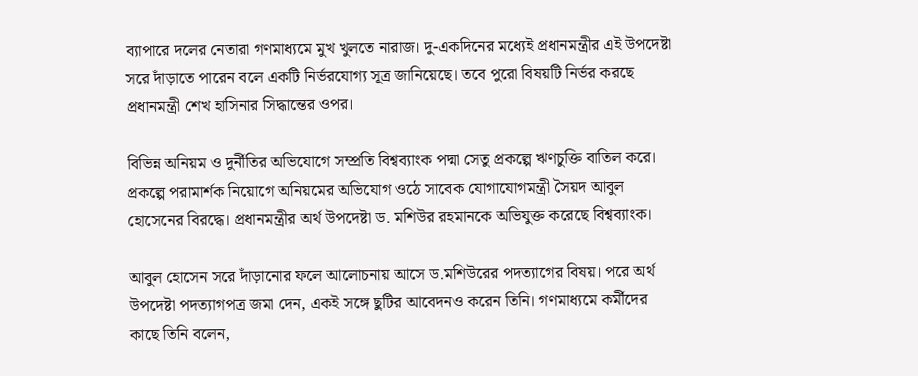ব্যাপারে দলের নেতারা গণমাধ্যমে মুখ খুলতে নারাজ। দু-একদিনের মধ্যেই প্রধানমন্ত্রীর এই উপদেষ্টা সরে দাঁড়াতে পারেন বলে একটি নির্ভরযোগ্য সূত্র জানিয়েছে। তবে পুরো বিষয়টি নির্ভর করছে প্রধানমন্ত্রী শেখ হাসিনার সিদ্ধান্তের ওপর।

বিভিন্ন অনিয়ম ও দুর্নীতির অভিযোগে সম্প্রতি বিশ্বব্যাংক পদ্মা সেতু প্রকল্পে ঋণচুক্তি বাতিল করে। প্রকল্পে পরামার্শক নিয়োগে অনিয়মের অভিযোগ ওঠে সাবেক যোগাযোগমন্ত্রী সৈয়দ আবুল হোসেনের বিরদ্ধে। প্রধানমন্ত্রীর অর্থ উপদেষ্টা ড. মশিউর রহমানকে অভিযুক্ত করেছে বিশ্বব্যাংক।

আবুল হোসেন সরে দাঁড়ানোর ফলে আলোচনায় আসে ড.মশিউরের পদত্যাগের বিষয়। পরে অর্থ উপদেষ্টা পদত্যাগপত্র জমা দেন, একই সঙ্গে ছুটির আবেদনও করেন তিনি। গণমাধ্যমে কর্মীদের কাছে তিনি বলেন,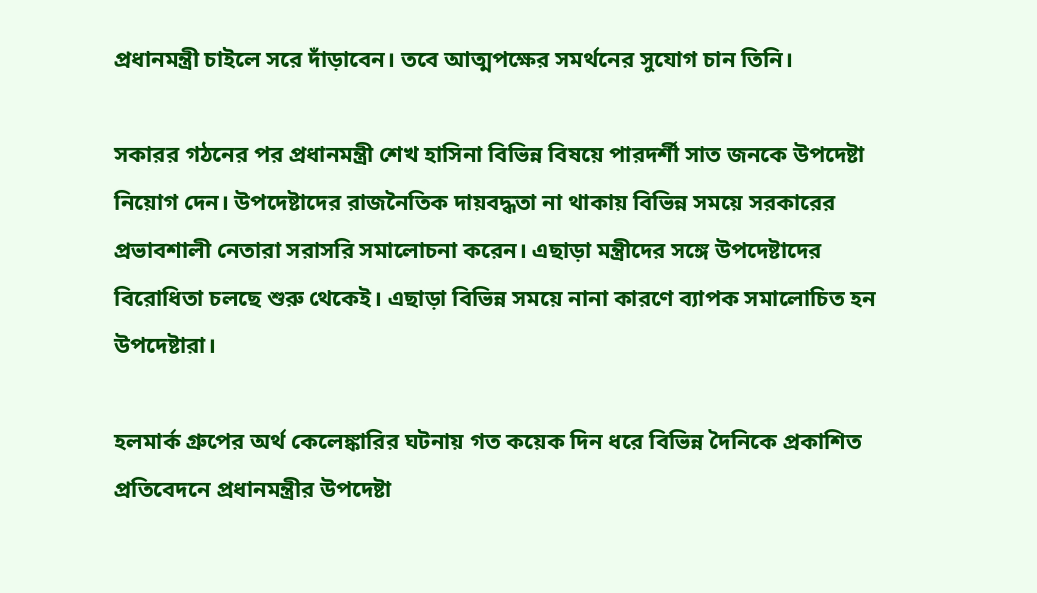প্রধানমন্ত্রী চাইলে সরে দাঁড়াবেন। তবে আত্মপক্ষের সমর্থনের সুযোগ চান তিনি।

সকারর গঠনের পর প্রধানমন্ত্রী শেখ হাসিনা বিভিন্ন বিষয়ে পারদর্শী সাত জনকে উপদেষ্টা নিয়োগ দেন। উপদেষ্টাদের রাজনৈতিক দায়বদ্ধতা না থাকায় বিভিন্ন সময়ে সরকারের প্রভাবশালী নেতারা সরাসরি সমালোচনা করেন। এছাড়া মন্ত্রীদের সঙ্গে উপদেষ্টাদের বিরোধিতা চলছে শুরু থেকেই। এছাড়া বিভিন্ন সময়ে নানা কারণে ব্যাপক সমালোচিত হন উপদেষ্টারা।

হলমার্ক গ্রুপের অর্থ কেলেঙ্কারির ঘটনায় গত কয়েক দিন ধরে বিভিন্ন দৈনিকে প্রকাশিত প্রতিবেদনে প্রধানমন্ত্রীর উপদেষ্টা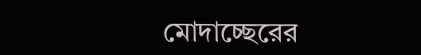মোদাচ্ছেরের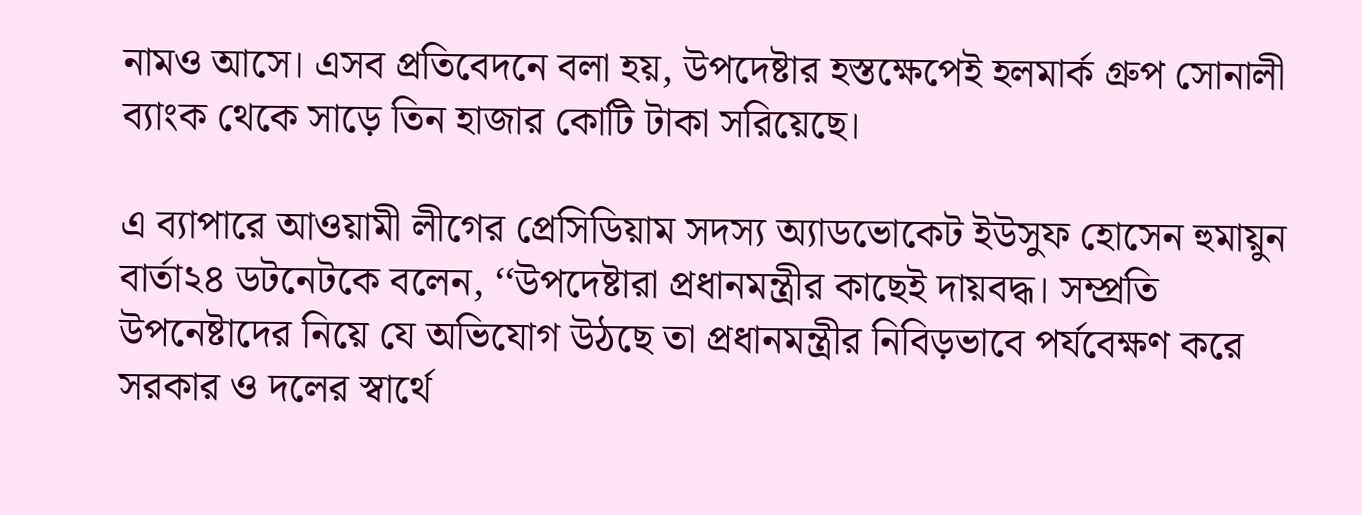নামও আসে। এসব প্রতিবেদনে বলা হয়, উপদেষ্টার হস্তক্ষেপেই হলমার্ক গ্রুপ সোনালী ব্যাংক থেকে সাড়ে তিন হাজার কোটি টাকা সরিয়েছে।

এ ব্যাপারে আওয়ামী লীগের প্রেসিডিয়াম সদস্য অ্যাডভোকেট ইউসুফ হোসেন হুমায়ুন বার্তা২৪ ডটনেটকে বলেন, ‘‘উপদেষ্টারা প্রধানমন্ত্রীর কাছেই দায়বদ্ধ। সম্প্রতি উপনেষ্টাদের নিয়ে যে অভিযোগ উঠছে তা প্রধানমন্ত্রীর নিবিড়ভাবে পর্যবেক্ষণ করে সরকার ও দলের স্বার্থে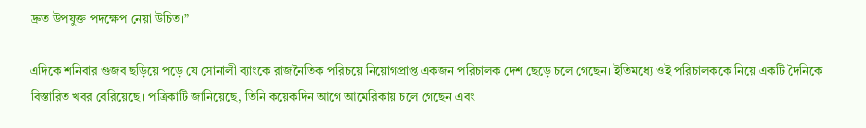দ্রুত উপযুক্ত পদক্ষেপ নেয়া উচিত।”

এদিকে শনিবার গুজব ছড়িয়ে পড়ে যে সোনালী ব্যাংকে রাজনৈতিক পরিচয়ে নিয়োগপ্রাপ্ত একজন পরিচালক দেশ ছেড়ে চলে গেছেন। ইতিমধ্যে ওই পরিচালককে নিয়ে একটি দৈনিকে বিস্তারিত খবর বেরিয়েছে। পত্রিকাটি জানিয়েছে, তিনি কয়েকদিন আগে আমেরিকায় চলে গেছেন এবং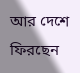আর দেশে ফিরছেন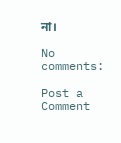না।

No comments:

Post a Comment